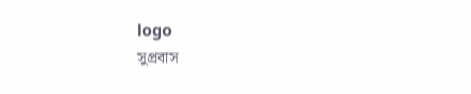logo
সুপ্রবাস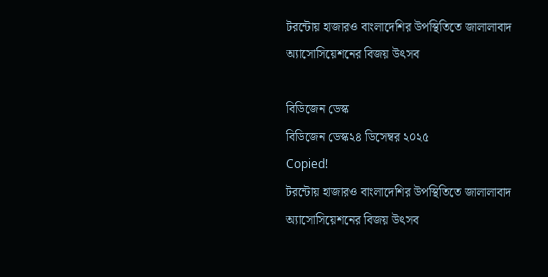টরন্টোয় হাজারও বাংলাদেশির উপস্থিতিতে জালালাবাদ অ্যাসোসিয়েশনের বিজয় উৎসব

বিডিজেন ডেস্ক
বিডিজেন ডেস্ক২৪ ডিসেম্বর ২০২৫
Copied!
টরন্টোয় হাজারও বাংলাদেশির উপস্থিতিতে জালালাবাদ অ্যাসোসিয়েশনের বিজয় উৎসব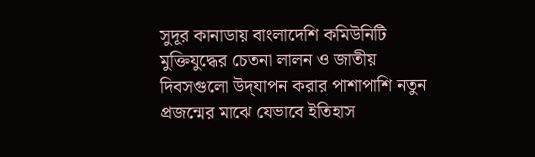সুদূর কানাডায় বাংলাদেশি কমিউনিটি মুক্তিযুদ্ধের চেতনা লালন ও জাতীয় দিবসগুলো উদ্‌যাপন করার পাশাপাশি নতুন প্রজন্মের মাঝে যেভাবে ইতিহাস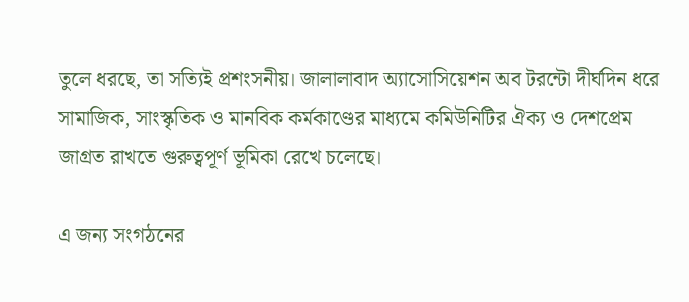তুলে ধরছে, তা সত্যিই প্রশংসনীয়। জালালাবাদ অ্যাসোসিয়েশন অব টরন্টো দীর্ঘদিন ধরে সামাজিক, সাংস্কৃতিক ও মানবিক কর্মকাণ্ডের মাধ্যমে কমিউনিটির ঐক্য ও দেশপ্রেম জাগ্রত রাখতে গুরুত্বপূর্ণ ভূমিকা রেখে চলেছে।

এ জন্য সংগঠনের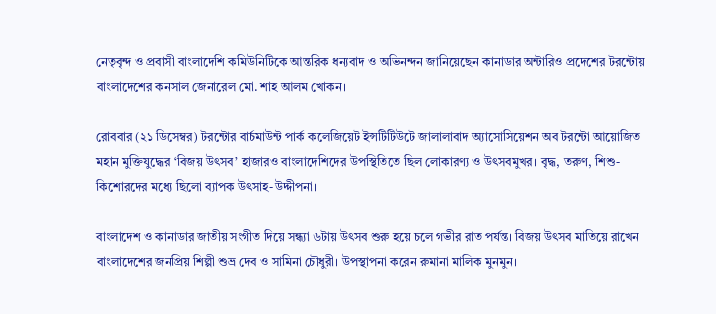নেতৃবৃন্দ ও প্রবাসী বাংলাদেশি কমিউনিটিকে আন্তরিক ধন্যবাদ ও অভিনন্দন জানিয়েছেন কানাডার অন্টারিও প্রদেশের টরন্টোয় বাংলাদেশের কনসাল জেনারেল মো. শাহ আলম খোকন।

রোববার (২১ ডিসেম্বর) টরন্টোর বার্চমাউন্ট পার্ক কলেজিয়েট ইন্সটিটিউটে জালালাবাদ অ্যাসোসিয়েশন অব টরন্টো আয়োজিত মহান মুক্তিযুদ্ধের ‘বিজয় উৎসব’ হাজারও বাংলাদেশিদের উপস্থিতিতে ছিল লোকারণ্য ও উৎসবমুখর। বৃদ্ধ, তরুণ, শিশু-কিশোরদের মধ্যে ছিলো ব্যাপক উৎসাহ-উদ্দীপনা।

বাংলাদেশ ও কানাডার জাতীয় সংগীত দিয়ে সন্ধ্যা ৬টায় উৎসব শুরু হয়ে চলে গভীর রাত পর্যন্ত। বিজয় উৎসব মাতিয়ে রাখেন বাংলাদেশের জনপ্রিয় শিল্পী শুভ্র দেব ও সামিনা চৌধুরী। উপস্থাপনা করেন রুমানা মালিক মুনমুন।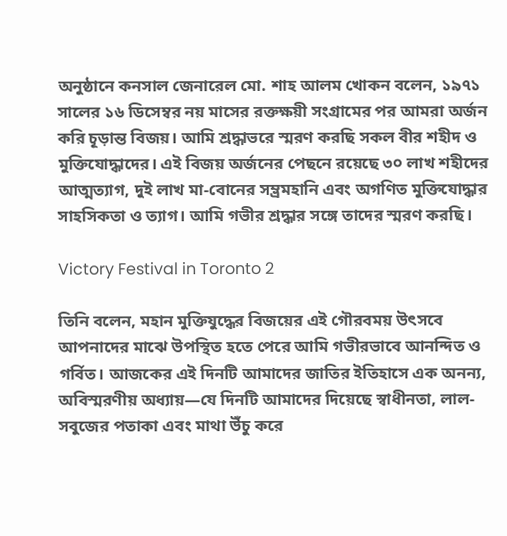অনুষ্ঠানে কনসাল জেনারেল মো. শাহ আলম খোকন বলেন, ১৯৭১ সালের ১৬ ডিসেম্বর নয় মাসের রক্তক্ষয়ী সংগ্রামের পর আমরা অর্জন করি চূড়ান্ত বিজয়। আমি শ্রদ্ধাভরে স্মরণ করছি সকল বীর শহীদ ও মুক্তিযোদ্ধাদের। এই বিজয় অর্জনের পেছনে রয়েছে ৩০ লাখ শহীদের আত্মত্যাগ, দুই লাখ মা-বোনের সম্ভ্রমহানি এবং অগণিত মুক্তিযোদ্ধার সাহসিকতা ও ত্যাগ। আমি গভীর শ্রদ্ধার সঙ্গে তাদের স্মরণ করছি।

Victory Festival in Toronto 2

তিনি বলেন, মহান মুক্তিযুদ্ধের বিজয়ের এই গৌরবময় উৎসবে আপনাদের মাঝে উপস্থিত হতে পেরে আমি গভীরভাবে আনন্দিত ও গর্বিত। আজকের এই দিনটি আমাদের জাতির ইতিহাসে এক অনন্য, অবিস্মরণীয় অধ্যায়—যে দিনটি আমাদের দিয়েছে স্বাধীনতা, লাল-সবুজের পতাকা এবং মাথা উঁচু করে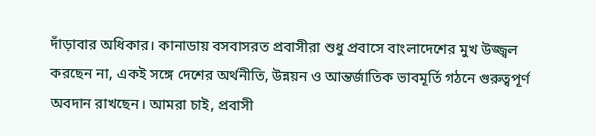দাঁড়াবার অধিকার। কানাডায় বসবাসরত প্রবাসীরা শুধু প্রবাসে বাংলাদেশের মুখ উজ্জ্বল করছেন না, একই সঙ্গে দেশের অর্থনীতি, উন্নয়ন ও আন্তর্জাতিক ভাবমূর্তি গঠনে গুরুত্বপূর্ণ অবদান রাখছেন। আমরা চাই, প্রবাসী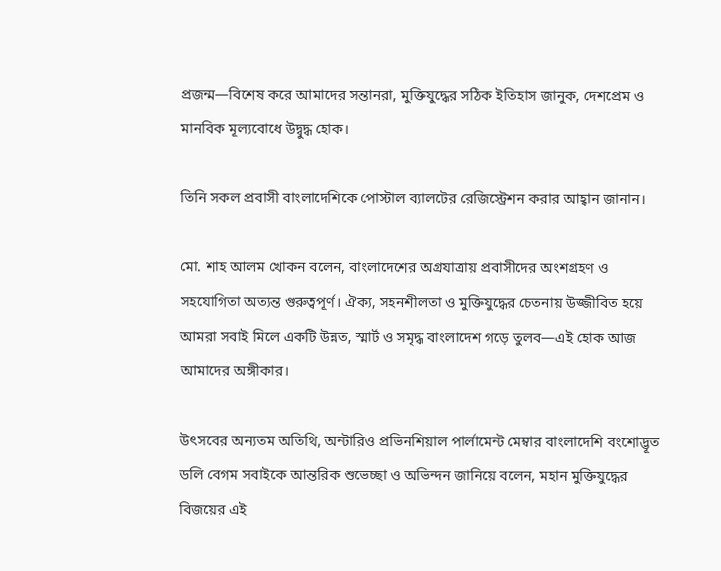প্রজন্ম—বিশেষ করে আমাদের সন্তানরা, মুক্তিযুদ্ধের সঠিক ইতিহাস জানুক, দেশপ্রেম ও মানবিক মূল্যবোধে উদ্বুদ্ধ হোক।

তিনি সকল প্রবাসী বাংলাদেশিকে পোস্টাল ব্যালটের রেজিস্ট্রেশন করার আহ্বান জানান।

মো. শাহ আলম খোকন বলেন, বাংলাদেশের অগ্রযাত্রায় প্রবাসীদের অংশগ্রহণ ও সহযোগিতা অত্যন্ত গুরুত্বপূর্ণ। ঐক্য, সহনশীলতা ও মুক্তিযুদ্ধের চেতনায় উজ্জীবিত হয়ে আমরা সবাই মিলে একটি উন্নত, স্মার্ট ও সমৃদ্ধ বাংলাদেশ গড়ে তুলব—এই হোক আজ আমাদের অঙ্গীকার।

উৎসবের অন্যতম অতিথি, অন্টারিও প্রভিনশিয়াল পার্লামেন্ট মেম্বার বাংলাদেশি বংশোদ্ভূত ডলি বেগম সবাইকে আন্তরিক শুভেচ্ছা ও অভিন্দন জানিয়ে বলেন, মহান মুক্তিযুদ্ধের বিজয়ের এই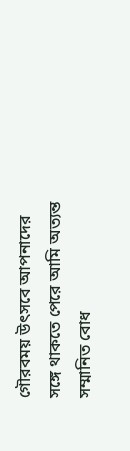গৌরবময় উৎসবে আপনাদের সঙ্গে থাকতে পেরে আমি অত্যন্ত সম্মানিত বোধ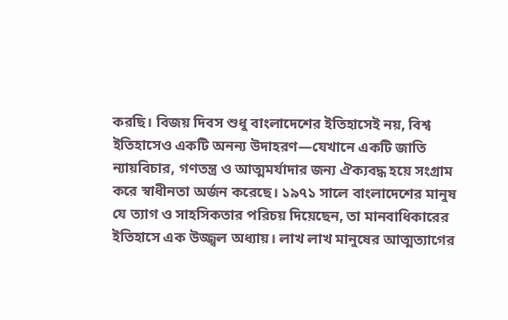করছি। বিজয় দিবস শুধু বাংলাদেশের ইতিহাসেই নয়, বিশ্ব ইতিহাসেও একটি অনন্য উদাহরণ—যেখানে একটি জাতি ন্যায়বিচার, গণতন্ত্র ও আত্মমর্যাদার জন্য ঐক্যবদ্ধ হয়ে সংগ্রাম করে স্বাধীনতা অর্জন করেছে। ১৯৭১ সালে বাংলাদেশের মানুষ যে ত্যাগ ও সাহসিকতার পরিচয় দিয়েছেন, তা মানবাধিকারের ইতিহাসে এক উজ্জ্বল অধ্যায়। লাখ লাখ মানুষের আত্মত্যাগের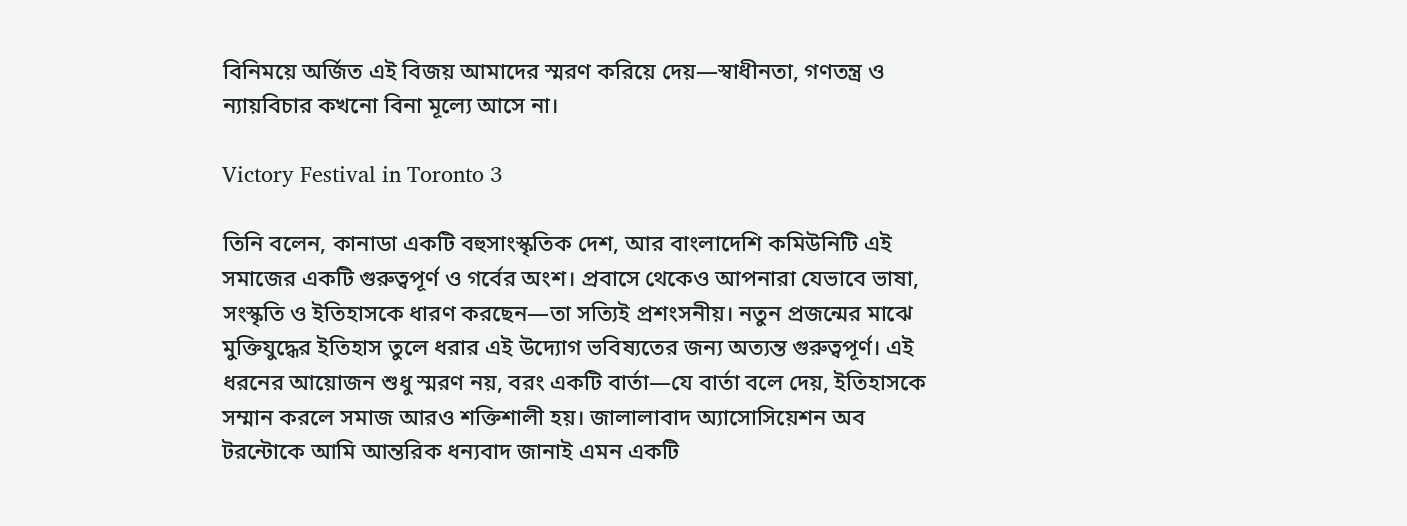বিনিময়ে অর্জিত এই বিজয় আমাদের স্মরণ করিয়ে দেয়—স্বাধীনতা, গণতন্ত্র ও ন্যায়বিচার কখনো বিনা মূল্যে আসে না।

Victory Festival in Toronto 3

তিনি বলেন, কানাডা একটি বহুসাংস্কৃতিক দেশ, আর বাংলাদেশি কমিউনিটি এই সমাজের একটি গুরুত্বপূর্ণ ও গর্বের অংশ। প্রবাসে থেকেও আপনারা যেভাবে ভাষা, সংস্কৃতি ও ইতিহাসকে ধারণ করছেন—তা সত্যিই প্রশংসনীয়। নতুন প্রজন্মের মাঝে মুক্তিযুদ্ধের ইতিহাস তুলে ধরার এই উদ্যোগ ভবিষ্যতের জন্য অত্যন্ত গুরুত্বপূর্ণ। এই ধরনের আয়োজন শুধু স্মরণ নয়, বরং একটি বার্তা—যে বার্তা বলে দেয়, ইতিহাসকে সম্মান করলে সমাজ আরও শক্তিশালী হয়। জালালাবাদ অ্যাসোসিয়েশন অব টরন্টোকে আমি আন্তরিক ধন্যবাদ জানাই এমন একটি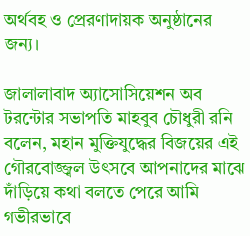অর্থবহ ও প্রেরণাদায়ক অনুষ্ঠানের জন্য।

জালালাবাদ অ্যাসোসিয়েশন অব টরন্টোর সভাপতি মাহবুব চৌধুরী রনি বলেন, মহান মুক্তিযুদ্ধের বিজয়ের এই গৌরবোজ্জ্বল উৎসবে আপনাদের মাঝে দাঁড়িয়ে কথা বলতে পেরে আমি গভীরভাবে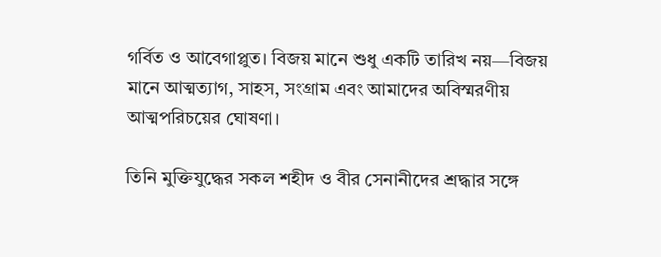গর্বিত ও আবেগাপ্লুত। বিজয় মানে শুধু একটি তারিখ নয়—বিজয় মানে আত্মত্যাগ, সাহস, সংগ্রাম এবং আমাদের অবিস্মরণীয় আত্মপরিচয়ের ঘোষণা।

তিনি মুক্তিযুদ্ধের সকল শহীদ ও বীর সেনানীদের শ্রদ্ধার সঙ্গে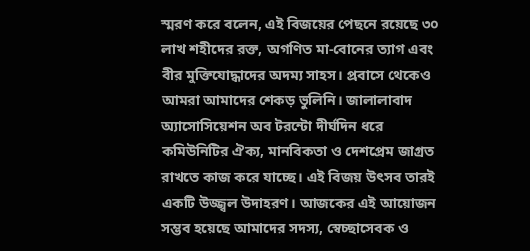স্মরণ করে বলেন, এই বিজয়ের পেছনে রয়েছে ৩০ লাখ শহীদের রক্ত, অগণিত মা-বোনের ত্যাগ এবং বীর মুক্তিযোদ্ধাদের অদম্য সাহস। প্রবাসে থেকেও আমরা আমাদের শেকড় ভুলিনি। জালালাবাদ অ্যাসোসিয়েশন অব টরন্টো দীর্ঘদিন ধরে কমিউনিটির ঐক্য, মানবিকতা ও দেশপ্রেম জাগ্রত রাখতে কাজ করে যাচ্ছে। এই বিজয় উৎসব তারই একটি উজ্জ্বল উদাহরণ। আজকের এই আয়োজন সম্ভব হয়েছে আমাদের সদস্য, স্বেচ্ছাসেবক ও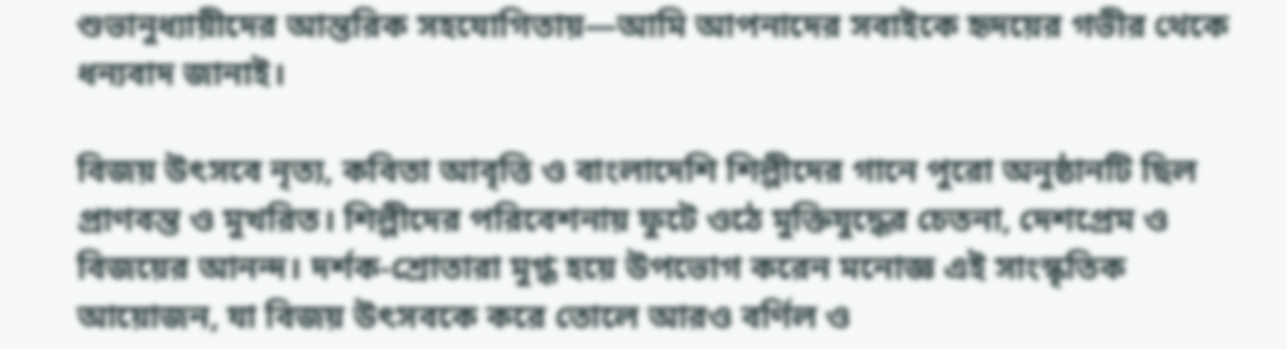শুভানুধ্যায়ীদের আন্তরিক সহযোগিতায়—আমি আপনাদের সবাইকে হৃদয়ের গভীর থেকে ধন্যবাদ জানাই।

বিজয় উৎসবে নৃত্য, কবিতা আবৃত্তি ও বাংলাদেশি শিল্পীদের গানে পুরো অনুষ্ঠানটি ছিল প্রাণবন্ত ও মুখরিত। শিল্পীদের পরিবেশনায় ফুটে ওঠে মুক্তিযুদ্ধের চেতনা, দেশপ্রেম ও বিজয়ের আনন্দ। দর্শক-শ্রোতারা মুগ্ধ হয়ে উপভোগ করেন মনোজ্ঞ এই সাংস্কৃতিক আয়োজন, যা বিজয় উৎসবকে করে তোলে আরও বর্ণিল ও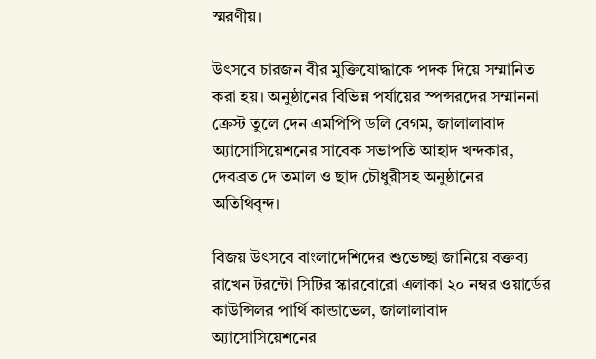স্মরণীয়।

উৎসবে চারজন বীর মুক্তিযোদ্ধাকে পদক দিয়ে সম্মানিত করা হয়। অনুষ্ঠানের বিভিন্ন পর্যায়ের স্পন্সরদের সম্মাননা ক্রেস্ট তুলে দেন এমপিপি ডলি বেগম, জালালাবাদ অ্যাসোসিয়েশনের সাবেক সভাপতি আহাদ খন্দকার, দেবব্রত দে তমাল ও ছাদ চৌধুরীসহ অনুষ্ঠানের অতিথিবৃন্দ।

বিজয় উৎসবে বাংলাদেশিদের শুভেচ্ছা জানিয়ে বক্তব্য রাখেন টরন্টো সিটির স্কারবোরো এলাকা ২০ নম্বর ওয়ার্ডের কাউন্সিলর পার্থি কান্ডাভেল, জালালাবাদ অ্যাসোসিয়েশনের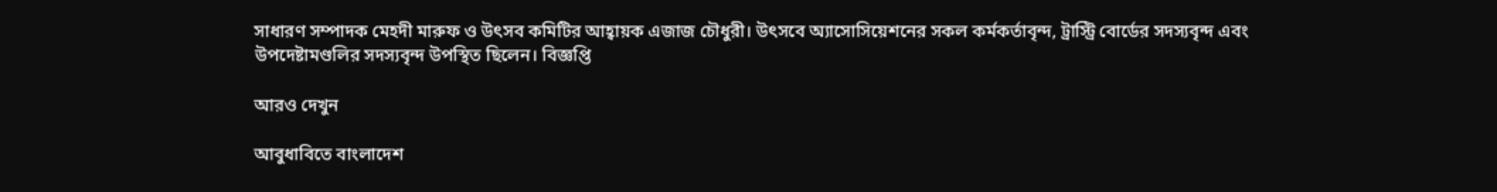সাধারণ সম্পাদক মেহদী মারুফ ও উৎসব কমিটির আহ্বায়ক এজাজ চৌধুরী। উৎসবে অ্যাসোসিয়েশনের সকল কর্মকর্তাবৃন্দ, ট্রাস্ট্রি বোর্ডের সদস্যবৃন্দ এবং উপদেষ্টামণ্ডলির সদস্যবৃন্দ উপস্থিত ছিলেন। বিজ্ঞপ্তি

আরও দেখুন

আবুধাবিতে বাংলাদেশ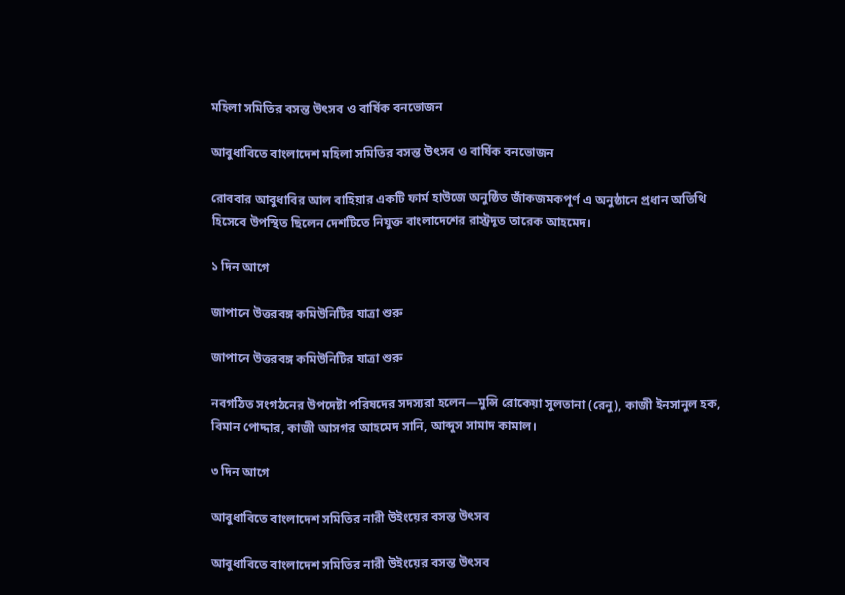মহিলা সমিতির বসন্ত উৎসব ও বার্ষিক বনভোজন

আবুধাবিতে বাংলাদেশ মহিলা সমিতির বসন্ত উৎসব ও বার্ষিক বনভোজন

রোববার আবুধাবির আল বাহিয়ার একটি ফার্ম হাউজে অনুষ্ঠিত জাঁকজমকপূর্ণ এ অনুষ্ঠানে প্রধান অতিথি হিসেবে উপস্থিত ছিলেন দেশটিতে নিযুক্ত বাংলাদেশের রাস্ট্রদূত তারেক আহমেদ।

১ দিন আগে

জাপানে উত্তরবঙ্গ কমিউনিটির যাত্রা শুরু

জাপানে উত্তরবঙ্গ কমিউনিটির যাত্রা শুরু

নবগঠিত সংগঠনের উপদেষ্টা পরিষদের সদস্যরা হলেন—মুন্সি রোকেয়া সুলতানা (রেনু), কাজী ইনসানুল হক, বিমান পোদ্দার, কাজী আসগর আহমেদ সানি, আব্দুস সামাদ কামাল।

৩ দিন আগে

আবুধাবিতে বাংলাদেশ সমিতির নারী উইংয়ের বসন্ত উৎসব

আবুধাবিতে বাংলাদেশ সমিতির নারী উইংয়ের বসন্ত উৎসব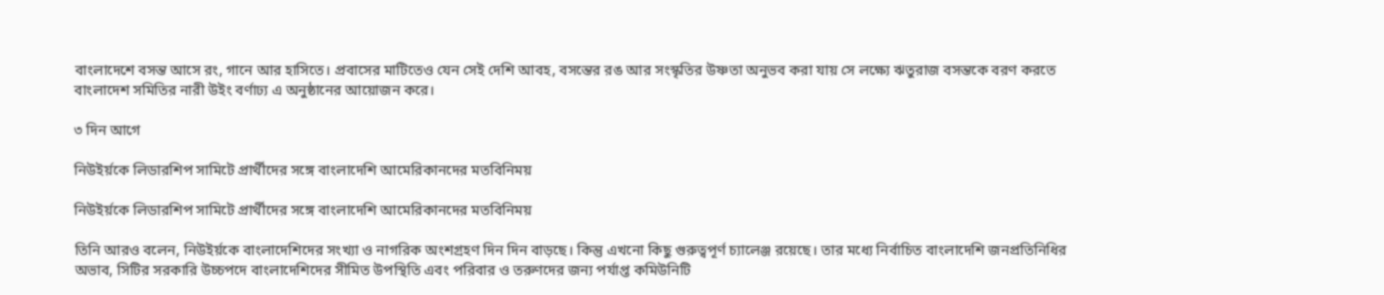বাংলাদেশে বসন্ত আসে রং, গানে আর হাসিতে। প্রবাসের মাটিতেও যেন সেই দেশি আবহ, বসন্তের রঙ আর সংস্কৃতির উষ্ণতা অনুভব করা যায় সে লক্ষ্যে ঋতুরাজ বসন্তকে বরণ করতে বাংলাদেশ সমিতির নারী উইং বর্ণাঢ্য এ অনুষ্ঠানের আয়োজন করে।

৩ দিন আগে

নিউইর্য়কে লিডারশিপ সামিটে প্রার্থীদের সঙ্গে বাংলাদেশি আমেরিকানদের মতবিনিময়

নিউইর্য়কে লিডারশিপ সামিটে প্রার্থীদের সঙ্গে বাংলাদেশি আমেরিকানদের মতবিনিময়

তিনি আরও বলেন, নিউইর্য়কে বাংলাদেশিদের সংখ্যা ও নাগরিক অংশগ্রহণ দিন দিন বাড়ছে। কিন্তু এখনো কিছু গুরুত্বপূর্ণ চ্যালেঞ্জ রয়েছে। তার মধ্যে নির্বাচিত বাংলাদেশি জনপ্রতিনিধির অভাব, সিটির সরকারি উচ্চপদে বাংলাদেশিদের সীমিত উপস্থিতি এবং পরিবার ও তরুণদের জন্য পর্যাপ্ত কমিউনিটি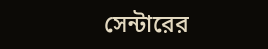সেন্টারের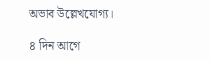অভাব উল্লেখযোগ্য।

৪ দিন আগে